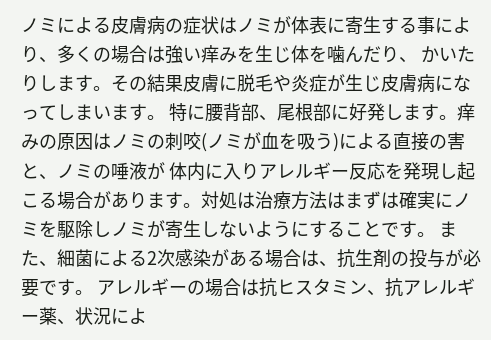ノミによる皮膚病の症状はノミが体表に寄生する事により、多くの場合は強い痒みを生じ体を噛んだり、 かいたりします。その結果皮膚に脱毛や炎症が生じ皮膚病になってしまいます。 特に腰背部、尾根部に好発します。痒みの原因はノミの刺咬(ノミが血を吸う)による直接の害と、ノミの唾液が 体内に入りアレルギー反応を発現し起こる場合があります。対処は治療方法はまずは確実にノミを駆除しノミが寄生しないようにすることです。 また、細菌による2次感染がある場合は、抗生剤の投与が必要です。 アレルギーの場合は抗ヒスタミン、抗アレルギー薬、状況によ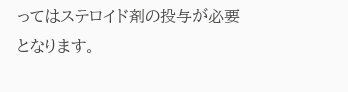ってはステロイド剤の投与が必要となります。